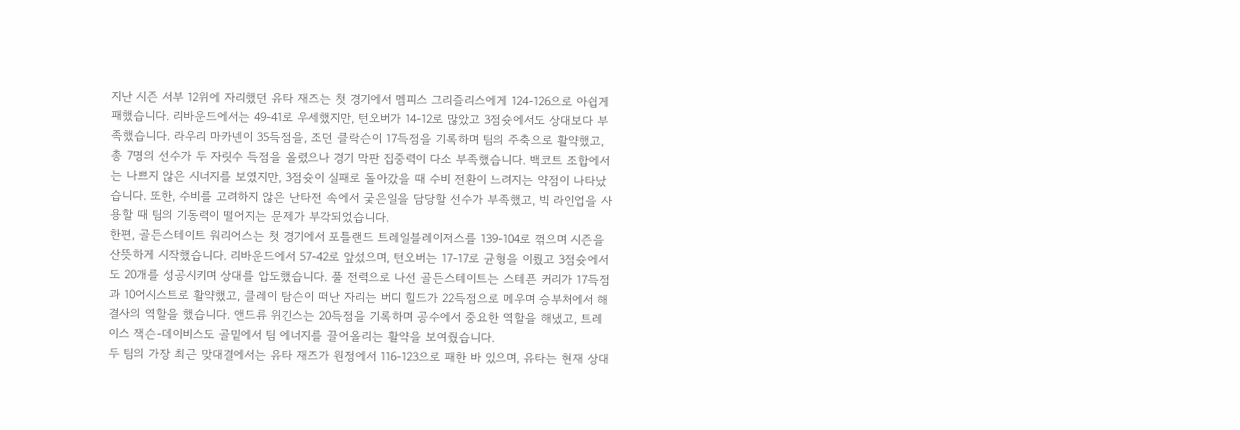지난 시즌 서부 12위에 자리했던 유타 재즈는 첫 경기에서 멤피스 그리즐리스에게 124-126으로 아쉽게 패했습니다. 리바운드에서는 49-41로 우세했지만, 턴오버가 14-12로 많았고 3점슛에서도 상대보다 부족했습니다. 라우리 마카넨이 35득점을, 조던 클락슨이 17득점을 기록하며 팀의 주축으로 활약했고, 총 7명의 선수가 두 자릿수 득점을 올렸으나 경기 막판 집중력이 다소 부족했습니다. 백코트 조합에서는 나쁘지 않은 시너지를 보였지만, 3점슛이 실패로 돌아갔을 때 수비 전환이 느려지는 약점이 나타났습니다. 또한, 수비를 고려하지 않은 난타전 속에서 궂은일을 담당할 선수가 부족했고, 빅 라인업을 사용할 때 팀의 기동력이 떨어지는 문제가 부각되었습니다.
한편, 골든스테이트 워리어스는 첫 경기에서 포틀랜드 트레일블레이저스를 139-104로 꺾으며 시즌을 산뜻하게 시작했습니다. 리바운드에서 57-42로 앞섰으며, 턴오버는 17-17로 균형을 이뤘고 3점슛에서도 20개를 성공시키며 상대를 압도했습니다. 풀 전력으로 나선 골든스테이트는 스테픈 커리가 17득점과 10어시스트로 활약했고, 클레이 탐슨이 떠난 자리는 버디 힐드가 22득점으로 메우며 승부처에서 해결사의 역할을 했습니다. 앤드류 위긴스는 20득점을 기록하며 공수에서 중요한 역할을 해냈고, 트레이스 잭슨-데이비스도 골밑에서 팀 에너지를 끌어올리는 활약을 보여줬습니다.
두 팀의 가장 최근 맞대결에서는 유타 재즈가 원정에서 116-123으로 패한 바 있으며, 유타는 현재 상대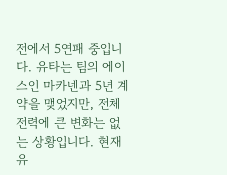전에서 5연패 중입니다. 유타는 팀의 에이스인 마카넨과 5년 계약을 맺었지만, 전체 전력에 큰 변화는 없는 상황입니다. 현재 유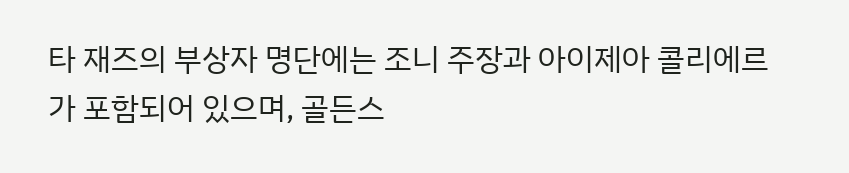타 재즈의 부상자 명단에는 조니 주장과 아이제아 콜리에르가 포함되어 있으며, 골든스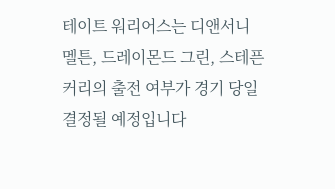테이트 워리어스는 디앤서니 멜튼, 드레이몬드 그린, 스테픈 커리의 출전 여부가 경기 당일 결정될 예정입니다